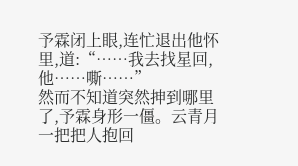予霖闭上眼,连忙退出他怀里,道:“……我去找星回,他……嘶……”
然而不知道突然抻到哪里了,予霖身形一僵。云青月一把把人抱回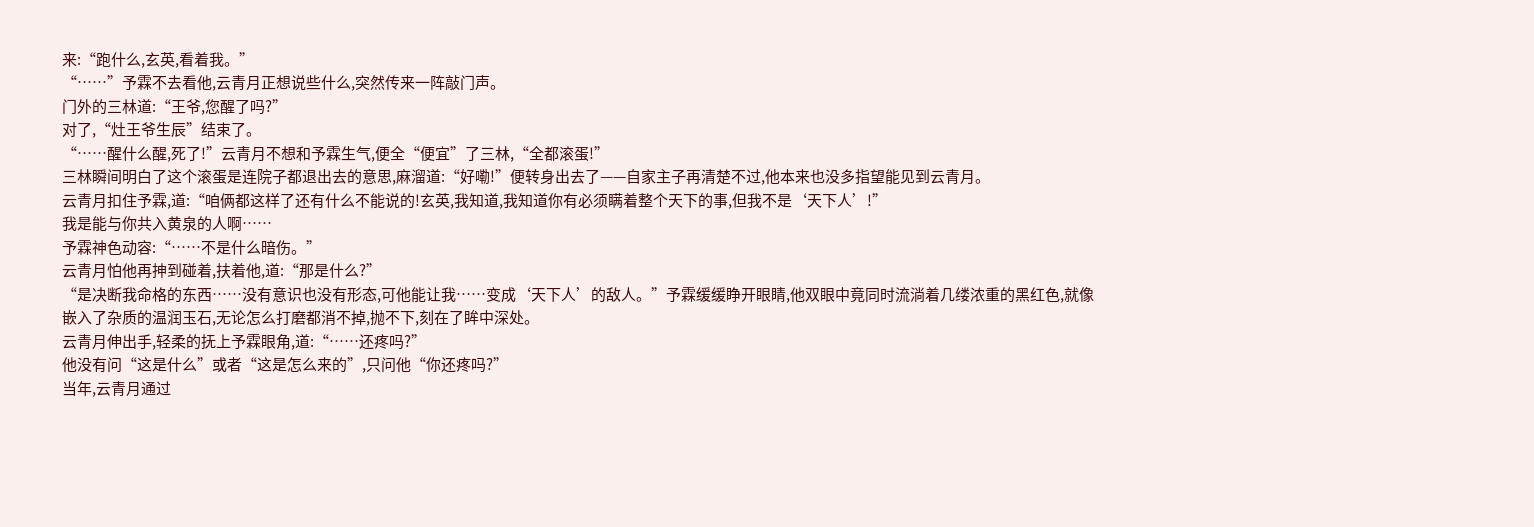来:“跑什么,玄英,看着我。”
“……”予霖不去看他,云青月正想说些什么,突然传来一阵敲门声。
门外的三林道:“王爷,您醒了吗?”
对了,“灶王爷生辰”结束了。
“……醒什么醒,死了!”云青月不想和予霖生气,便全“便宜”了三林,“全都滚蛋!”
三林瞬间明白了这个滚蛋是连院子都退出去的意思,麻溜道:“好嘞!”便转身出去了——自家主子再清楚不过,他本来也没多指望能见到云青月。
云青月扣住予霖,道:“咱俩都这样了还有什么不能说的!玄英,我知道,我知道你有必须瞒着整个天下的事,但我不是‘天下人’!”
我是能与你共入黄泉的人啊……
予霖神色动容:“……不是什么暗伤。”
云青月怕他再抻到碰着,扶着他,道:“那是什么?”
“是决断我命格的东西……没有意识也没有形态,可他能让我……变成‘天下人’的敌人。”予霖缓缓睁开眼睛,他双眼中竟同时流淌着几缕浓重的黑红色,就像
嵌入了杂质的温润玉石,无论怎么打磨都消不掉,抛不下,刻在了眸中深处。
云青月伸出手,轻柔的抚上予霖眼角,道:“……还疼吗?”
他没有问“这是什么”或者“这是怎么来的”,只问他“你还疼吗?”
当年,云青月通过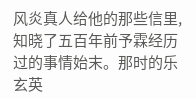风炎真人给他的那些信里,知晓了五百年前予霖经历过的事情始末。那时的乐玄英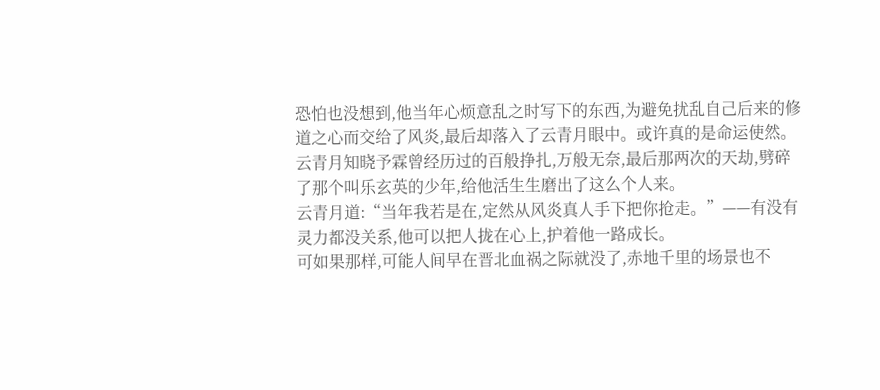恐怕也没想到,他当年心烦意乱之时写下的东西,为避免扰乱自己后来的修道之心而交给了风炎,最后却落入了云青月眼中。或许真的是命运使然。
云青月知晓予霖曾经历过的百般挣扎,万般无奈,最后那两次的天劫,劈碎了那个叫乐玄英的少年,给他活生生磨出了这么个人来。
云青月道:“当年我若是在,定然从风炎真人手下把你抢走。”——有没有灵力都没关系,他可以把人拢在心上,护着他一路成长。
可如果那样,可能人间早在晋北血祸之际就没了,赤地千里的场景也不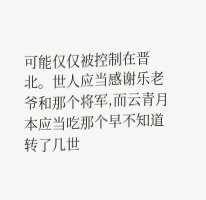可能仅仅被控制在晋北。世人应当感谢乐老爷和那个将军,而云青月本应当吃那个早不知道转了几世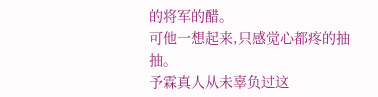的将军的醋。
可他一想起来,只感觉心都疼的抽抽。
予霖真人从未辜负过这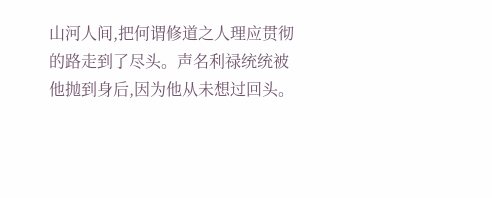山河人间,把何谓修道之人理应贯彻的路走到了尽头。声名利禄统统被他抛到身后,因为他从未想过回头。